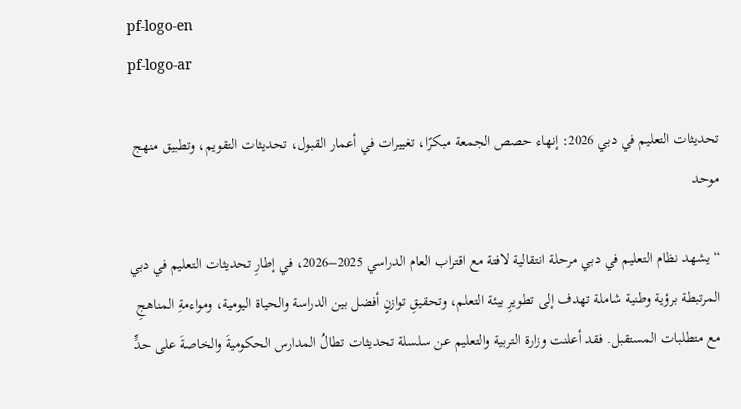pf-logo-en
pf-logo-ar

تحديثات التعليم في دبي 2026: إنهاء حصص الجمعة مبكرًا، تغييرات في أعمار القبول، تحديثات التقويم، وتطبيق منهج موحد

“يشهد نظام التعليم في دبي مرحلة انتقالية لافتة مع اقتراب العام الدراسي 2025–2026، في إطارِ تحديثات التعليم في دبي المرتبطة برؤية وطنية شاملة تهدف إلى تطويرِ بيئة التعلم، وتحقيقِ توازنٍ أفضل بين الدراسة والحياة اليومية، ومواءمةِ المناهجِ مع متطلبات المستقبل. فقد أعلنت وزارة التربية والتعليم عن سلسلة تحديثات تطالُ المدارس الحكوميةَ والخاصةَ على حدٍّ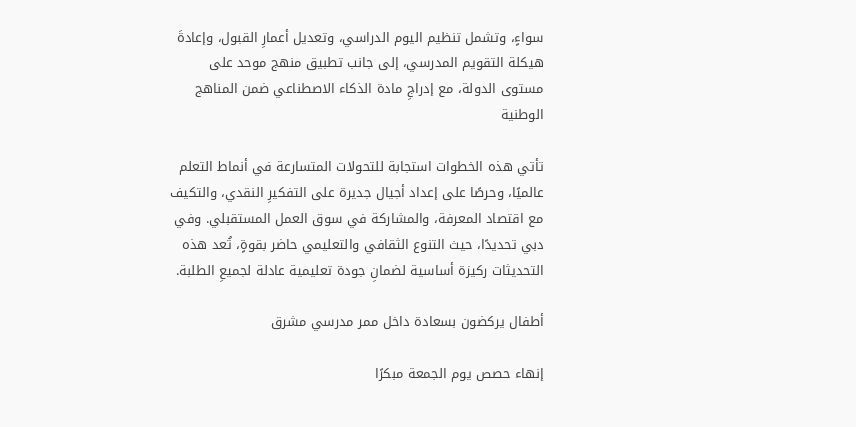سواءٍ، وتشمل تنظيم اليوم الدراسي، وتعديل أعمارِ القبول، وإعادةَ هيكلة التقويم المدرسي، إلى جانب تطبيق منهج موحد على مستوى الدولة، مع إدراجِ مادة الذكاء الاصطناعي ضمن المناهج الوطنية

تأتي هذه الخطوات استجابة للتحولات المتسارعة في أنماط التعلم عالميًا، وحرصًا على إعداد أجيال جديرة على التفكيرِ النقدي، والتكيف مع اقتصاد المعرفة، والمشاركة في سوق العمل المستقبلي. وفي دبي تحديدًا، حيث التنوع الثقافي والتعليمي حاضر بقوةٍ، تُعد هذه التحديثات ركيزة أساسية لضمانِ جودة تعليمية عادلة لجميعِ الطلبة.

أطفال يركضون بسعادة داخل ممر مدرسي مشرق

إنهاء حصص يوم الجمعة مبكرًا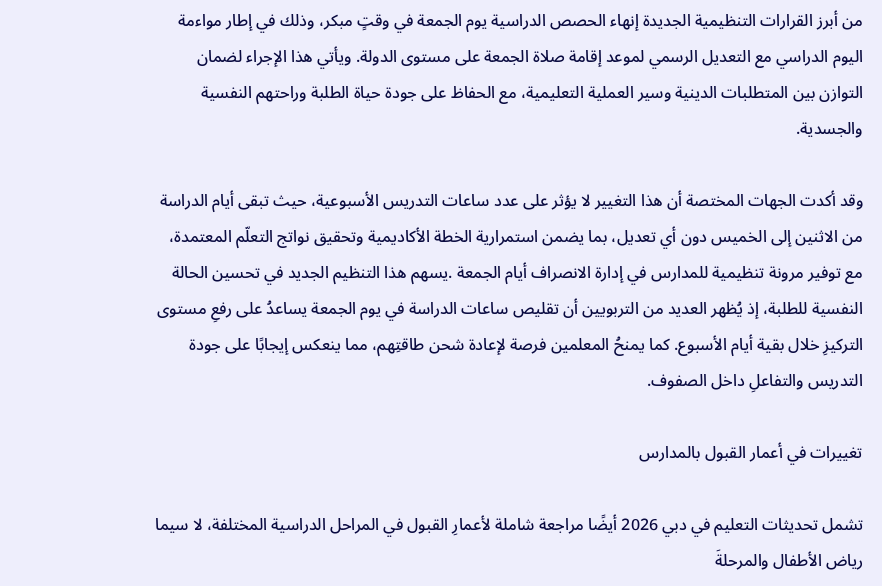من أبرز القرارات التنظيمية الجديدة إنهاء الحصص الدراسية يوم الجمعة في وقتٍ مبكر، وذلك في إطار مواءمة اليوم الدراسي مع التعديل الرسمي لموعد إقامة صلاة الجمعة على مستوى الدولة. ويأتي هذا الإجراء لضمان التوازن بين المتطلبات الدينية وسير العملية التعليمية، مع الحفاظ على جودة حياة الطلبة وراحتهم النفسية والجسدية.

وقد أكدت الجهات المختصة أن هذا التغيير لا يؤثر على عدد ساعات التدريس الأسبوعية، حيث تبقى أيام الدراسة من الاثنين إلى الخميس دون أي تعديل، بما يضمن استمرارية الخطة الأكاديمية وتحقيق نواتج التعلّم المعتمدة، مع توفير مرونة تنظيمية للمدارس في إدارة الانصراف أيام الجمعة .يسهم هذا التنظيم الجديد في تحسين الحالة النفسية للطلبة، إذ يُظهر العديد من التربويين أن تقليص ساعات الدراسة في يوم الجمعة يساعدُ على رفعِ مستوى التركيزِ خلال بقية أيام الأسبوع. كما يمنحُ المعلمين فرصة لإعادة شحن طاقتِهم، مما ينعكس إيجابًا على جودة التدريس والتفاعلِ داخل الصفوف.

تغييرات في أعمار القبول بالمدارس

تشمل تحديثات التعليم في دبي 2026 أيضًا مراجعة شاملة لأعمارِ القبول في المراحل الدراسية المختلفة، لا سيما رياض الأطفال والمرحلةَ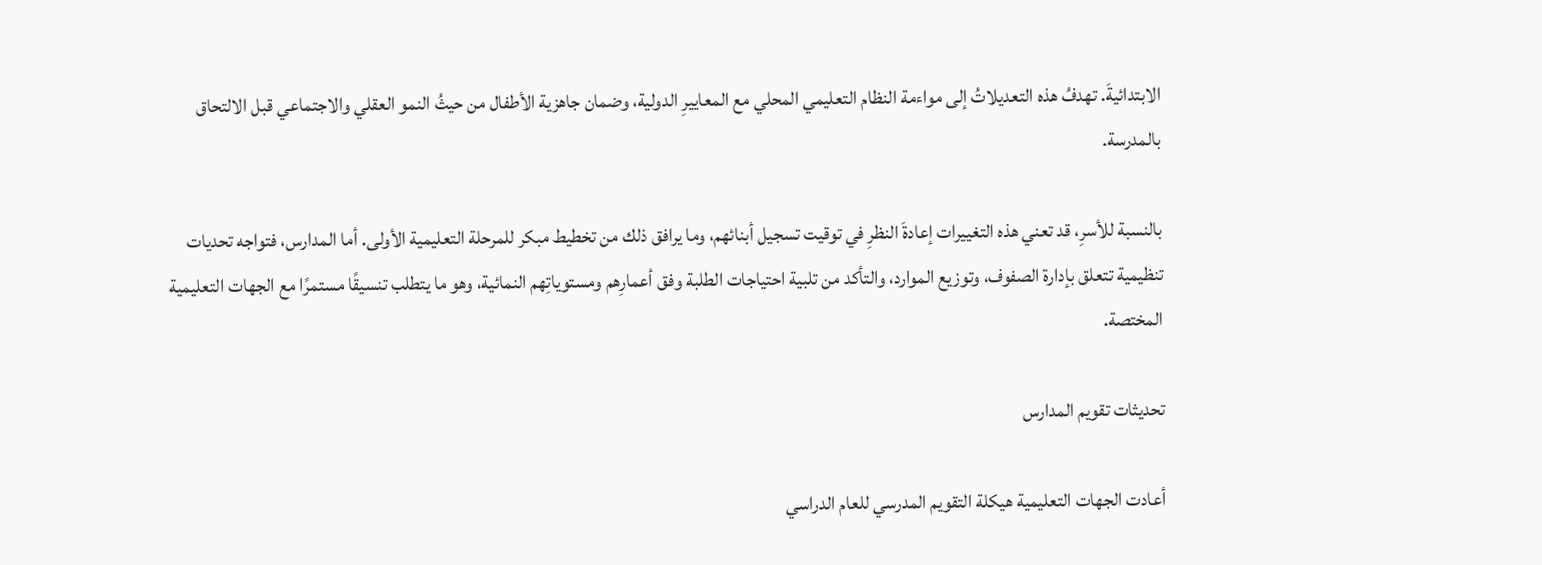الابتدائيةَ. تهدفُ هذه التعديلاتُ إلى مواءمة النظام التعليمي المحلي مع المعاييرِ الدولية، وضمان جاهزية الأطفال من حيثُ النمو العقلي والاجتماعي قبل الالتحاق بالمدرسة.

بالنسبة للأسرِ، قد تعني هذه التغييرات إعادةَ النظرِ في توقيت تسجيل أبنائهم، وما يرافق ذلك من تخطيط مبكر للمرحلة التعليمية الأولى. أما المدارس، فتواجه تحديات تنظيمية تتعلق بإدارة الصفوف، وتوزيع الموارد، والتأكد من تلبية احتياجات الطلبة وفق أعمارِهم ومستوياتِهم النمائية، وهو ما يتطلب تنسيقًا مستمرًا مع الجهات التعليمية المختصة.

تحديثات تقويم المدارس

أعادت الجهات التعليمية هيكلة التقويم المدرسي للعام الدراسي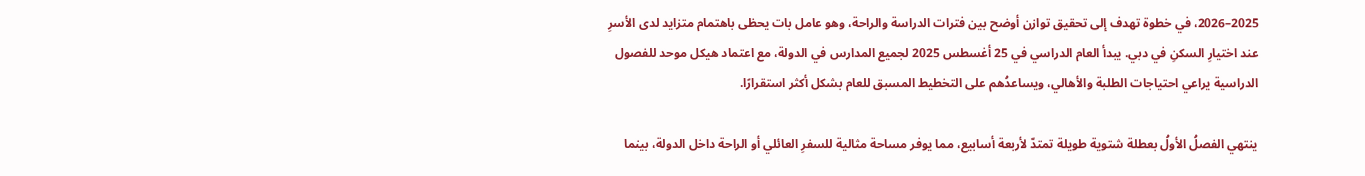2025–2026، في خطوة تهدف إلى تحقيق توازن أوضح بين فترات الدراسة والراحة، وهو عامل بات يحظى باهتمام متزايد لدى الأسرِ عند اختيارِ السكنِ في دبي. يبدأ العام الدراسي في 25 أغسطس 2025 لجميع المدارس في الدولة، مع اعتماد هيكل موحد للفصول الدراسية يراعي احتياجات الطلبة والأهالي، ويساعدُهم على التخطيط المسبق للعام بشكل أكثر استقرارًا.

ينتهي الفصلُ الأولُ بعطلة شتوية طويلة تمتدّ لأربعة أسابيع، مما يوفر مساحة مثالية للسفرِ العائلي أو الراحة داخل الدولة، بينما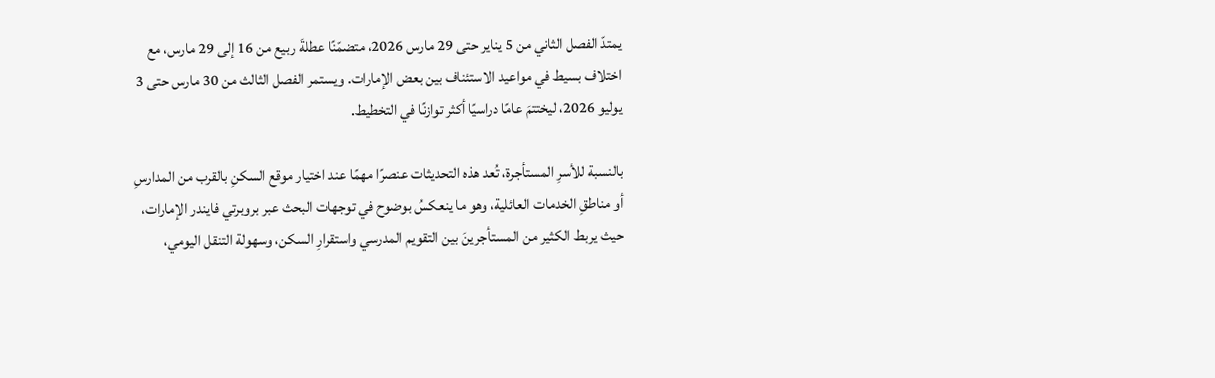يمتدّ الفصل الثاني من 5 يناير حتى 29 مارس 2026، متضمّنًا عطلةَ ربيع من 16 إلى 29 مارس، مع اختلاف بسيط في مواعيد الاستئناف بين بعض الإمارات. ويستمر الفصل الثالث من 30 مارس حتى 3 يوليو 2026، ليختتمَ عامًا دراسيًا أكثر توازنًا في التخطيط.

بالنسبة للأسرِ المستأجرة، تُعد هذه التحديثات عنصرًا مهمًا عند اختيار موقع السكنِ بالقرب من المدارسِ أو مناطقِ الخدمات العائلية، وهو ما ينعكسُ بوضوح في توجهات البحث عبر بروبرتي فايندر الإمارات، حيث يربط الكثير من المستأجرينَ بين التقويم المدرسي واستقرارِ السكن، وسهولة التنقل اليومي،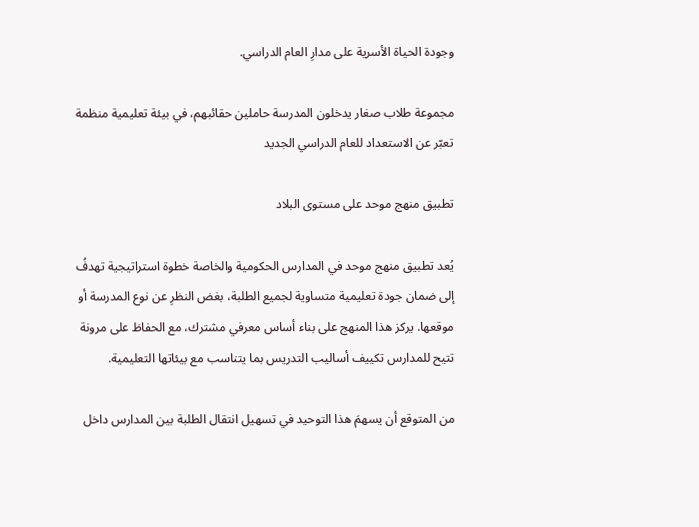وجودة الحياة الأسرية على مدارِ العام الدراسي.

مجموعة طلاب صغار يدخلون المدرسة حاملين حقائبهم، في بيئة تعليمية منظمة تعبّر عن الاستعداد للعام الدراسي الجديد

تطبيق منهج موحد على مستوى البلاد

يُعد تطبيق منهج موحد في المدارس الحكومية والخاصة خطوة استراتيجية تهدفُ إلى ضمان جودة تعليمية متساوية لجميع الطلبة، بغض النظرِ عن نوع المدرسة أو موقعها. يركز هذا المنهج على بناء أساس معرفي مشترك، مع الحفاظ على مرونة تتيح للمدارس تكييف أساليب التدريس بما يتناسب مع بيئاتها التعليمية.

من المتوقع أن يسهمَ هذا التوحيد في تسهيل انتقال الطلبة بين المدارس داخل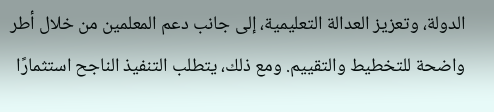الدولة، وتعزيز العدالة التعليمية، إلى جانب دعم المعلمين من خلال أطر واضحة للتخطيط والتقييم. ومع ذلك، يتطلب التنفيذ الناجح استثمارًا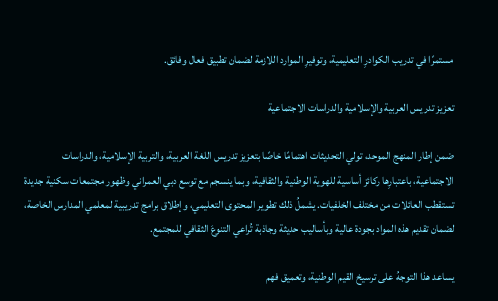مستمرًا في تدريب الكوادرِ التعليمية، وتوفيرِ الموارد اللازمة لضمان تطبيق فعال وفائق.

تعزيز تدريس العربية والإسلامية والدراسات الاجتماعية

ضمن إطار المنهج الموحد، تولي التحديثات اهتمامًا خاصًا بتعزيز تدريس اللغة العربية، والتربية الإسلامية، والدراسات الاجتماعية، باعتبارِها ركائز أساسية للهوية الوطنية والثقافية، وبما ينسجم مع توسع دبي العمراني وظهور مجتمعات سكنية جديدة تستقطب العائلات من مختلف الخلفيات. يشملُ ذلك تطوير المحتوى التعليمي، وإطلاق برامج تدريبية لمعلمي المدارس الخاصة، لضمان تقديم هذه المواد بجودة عالية وبأساليب حديثة وجاذبة تُراعي التنوعَ الثقافي للمجتمع.

يساعد هذا التوجهُ على ترسيخ القيم الوطنية، وتعميق فهم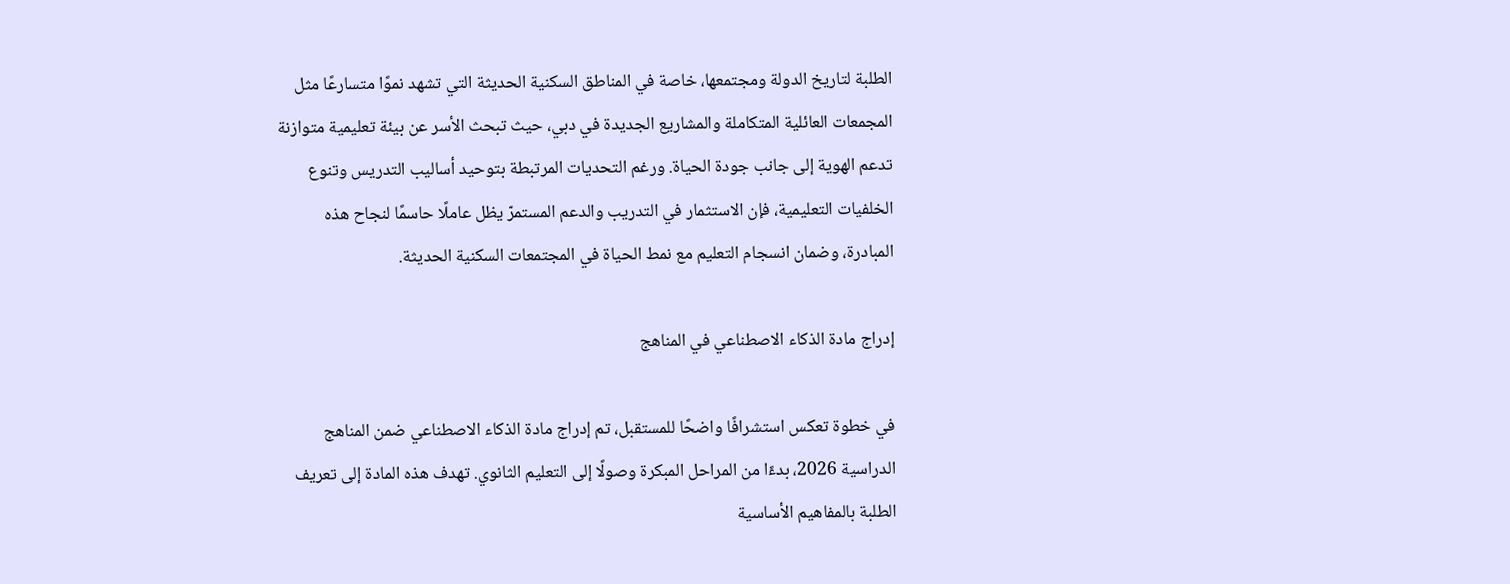الطلبة لتاريخ الدولة ومجتمعها، خاصة في المناطق السكنية الحديثة التي تشهد نموًا متسارعًا مثل المجمعات العائلية المتكاملة والمشاريع الجديدة في دبي، حيث تبحث الأسر عن بيئة تعليمية متوازنة تدعم الهوية إلى جانب جودة الحياة. ورغم التحديات المرتبطة بتوحيد أساليب التدريس وتنوع الخلفيات التعليمية، فإن الاستثمار في التدريب والدعم المستمرّ يظل عاملًا حاسمًا لنجاح هذه المبادرة، وضمان انسجام التعليم مع نمط الحياة في المجتمعات السكنية الحديثة.

إدراج مادة الذكاء الاصطناعي في المناهج

في خطوة تعكس استشرافًا واضحًا للمستقبل، تم إدراج مادة الذكاء الاصطناعي ضمن المناهج الدراسية 2026، بدءًا من المراحل المبكرة وصولًا إلى التعليم الثانوي. تهدف هذه المادة إلى تعريف الطلبة بالمفاهيم الأساسية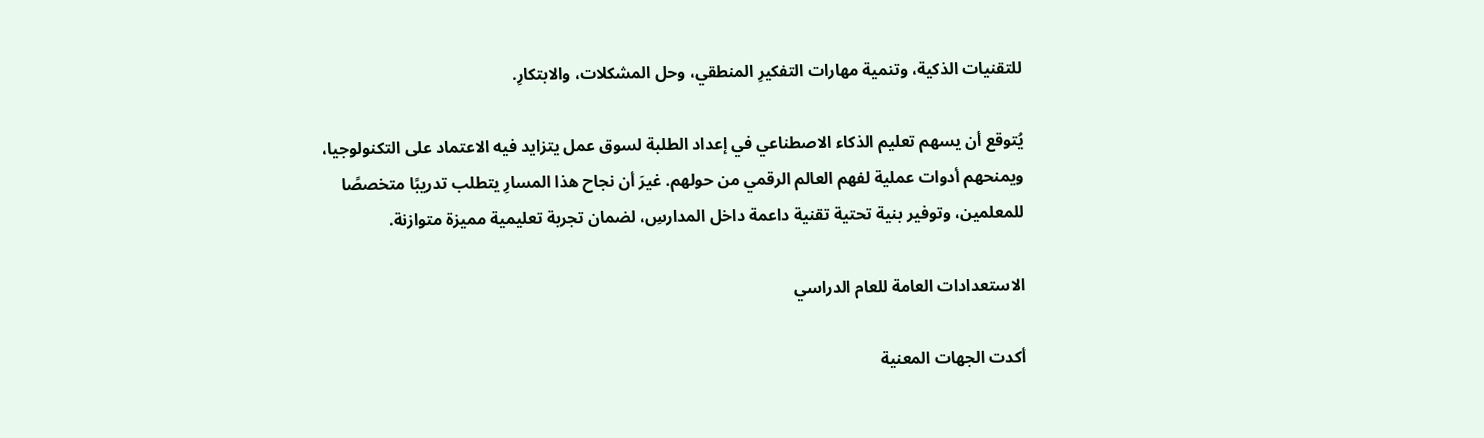للتقنيات الذكية، وتنمية مهارات التفكيرِ المنطقي، وحل المشكلات، والابتكارِ.

يُتوقع أن يسهم تعليم الذكاء الاصطناعي في إعداد الطلبة لسوق عمل يتزايد فيه الاعتماد على التكنولوجيا، ويمنحهم أدوات عملية لفهم العالم الرقمي من حولهم. غيرَ أن نجاح هذا المسارِ يتطلب تدريبًا متخصصًا للمعلمين، وتوفير بنية تحتية تقنية داعمة داخل المدارسِ، لضمان تجربة تعليمية مميزة متوازنة.

الاستعدادات العامة للعام الدراسي

أكدت الجهات المعنية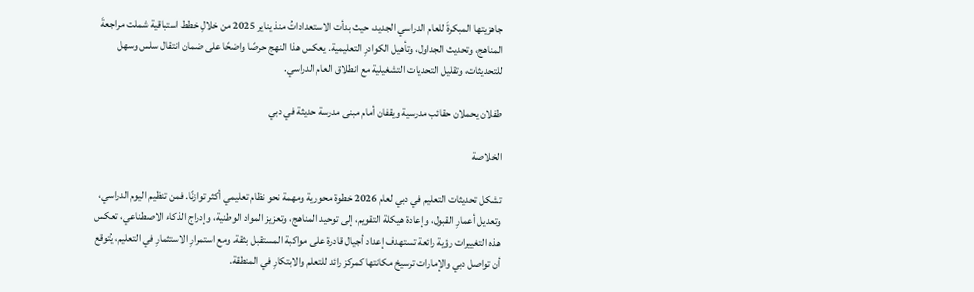جاهزيتها المبكرةَ للعام الدراسي الجديد، حيث بدأت الاستعداداتُ منذ يناير 2025 من خلالِ خطط استباقية شملت مراجعةَ المناهج، وتحديث الجداول، وتأهيل الكوادرِ التعليمية. يعكس هذا النهج حرصًا واضحًا على ضمان انتقال سلس وسهل للتحديثات، وتقليل التحديات التشغيلية مع انطلاق العام الدراسي.

طفلان يحملان حقائب مدرسية ويقفان أمام مبنى مدرسة حديثة في دبي

الخلاصة

تشكل تحديثات التعليم في دبي لعام 2026 خطوة محورية ومهمة نحو نظام تعليمي أكثر توازنًا. فمن تنظيم اليوم الدراسي، وتعديل أعمارِ القبول، وإعادة هيكلة التقويم، إلى توحيد المناهج، وتعزيز المواد الوطنية، وإدراج الذكاء الاصطناعي، تعكس هذه التغييرات رؤية رائعة تستهدف إعداد أجيال قادرة على مواكبة المستقبل بثقة. ومع استمرارِ الاستثمارِ في التعليم، يُتوقع أن تواصل دبي والإمارات ترسيخ مكانتها كمركز رائد للتعلم والابتكارِ في المنطقة.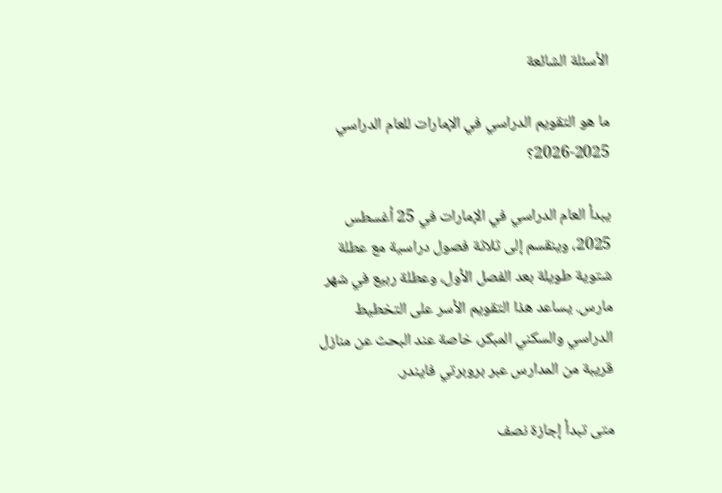الأسئلة الشائعة

ما هو التقويم الدراسي في الإمارات للعام الدراسي 2025-2026؟

يبدأ العام الدراسي في الإمارات في 25 أغسطس 2025، وينقسم إلى ثلاثة فصول دراسية مع عطلة شتوية طويلة بعد الفصل الأول، وعطلة ربيع في شهر مارس. يساعد هذا التقويم الأسر على التخطيط الدراسي والسكني المبكر، خاصة عند البحث عن منازل قريبة من المدارس عبر بروبرتي فايندر.

متى تبدأ إجازة نصف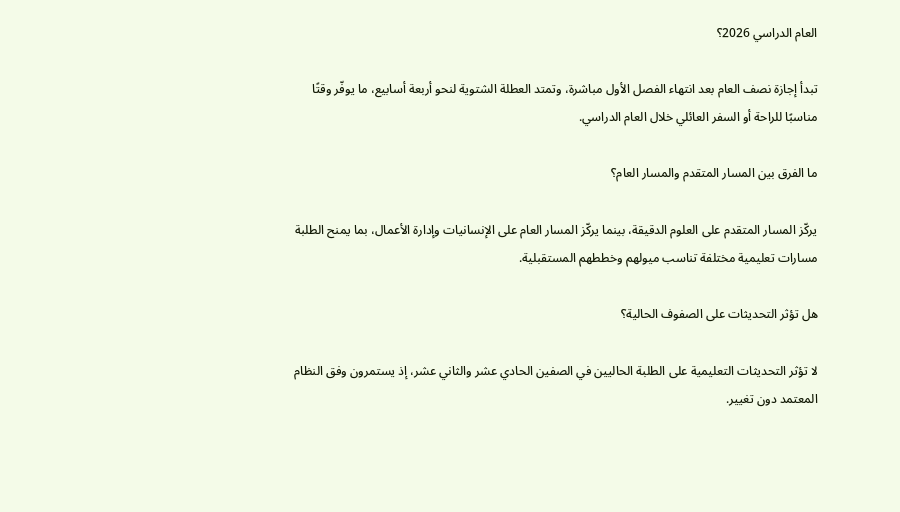العام الدراسي 2026؟

تبدأ إجازة نصف العام بعد انتهاء الفصل الأول مباشرة، وتمتد العطلة الشتوية لنحو أربعة أسابيع، ما يوفّر وقتًا مناسبًا للراحة أو السفر العائلي خلال العام الدراسي.

ما الفرق بين المسار المتقدم والمسار العام؟

يركّز المسار المتقدم على العلوم الدقيقة، بينما يركّز المسار العام على الإنسانيات وإدارة الأعمال، بما يمنح الطلبة مسارات تعليمية مختلفة تناسب ميولهم وخططهم المستقبلية.

هل تؤثر التحديثات على الصفوف الحالية؟

لا تؤثر التحديثات التعليمية على الطلبة الحاليين في الصفين الحادي عشر والثاني عشر، إذ يستمرون وفق النظام المعتمد دون تغيير.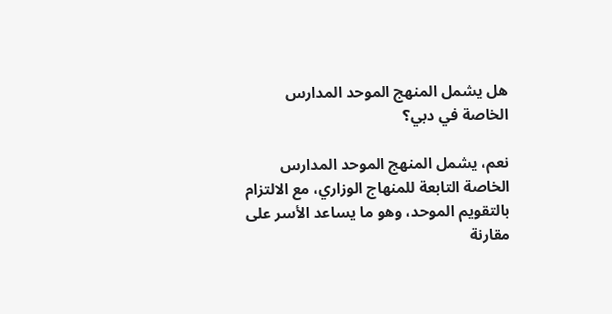هل يشمل المنهج الموحد المدارس الخاصة في دبي؟

نعم، يشمل المنهج الموحد المدارس الخاصة التابعة للمنهاج الوزاري، مع الالتزام بالتقويم الموحد، وهو ما يساعد الأسر على مقارنة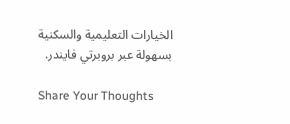الخيارات التعليمية والسكنية بسهولة عبر بروبرتي فايندر.

Share Your Thoughts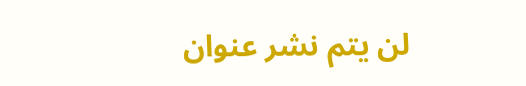لن يتم نشر عنوان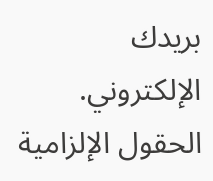بريدك الإلكتروني. الحقول الإلزامية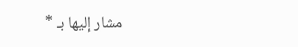مشار إليها بـ *